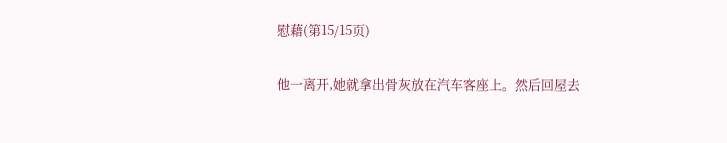慰藉(第15/15页)


他一离开,她就拿出骨灰放在汽车客座上。然后回屋去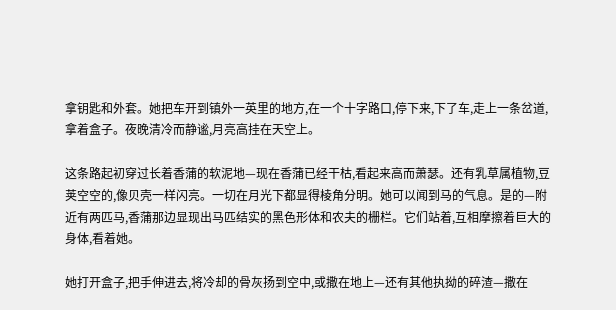拿钥匙和外套。她把车开到镇外一英里的地方,在一个十字路口,停下来,下了车,走上一条岔道,拿着盒子。夜晚清冷而静谧,月亮高挂在天空上。

这条路起初穿过长着香蒲的软泥地—现在香蒲已经干枯,看起来高而萧瑟。还有乳草属植物,豆荚空空的,像贝壳一样闪亮。一切在月光下都显得棱角分明。她可以闻到马的气息。是的—附近有两匹马,香蒲那边显现出马匹结实的黑色形体和农夫的栅栏。它们站着,互相摩擦着巨大的身体,看着她。

她打开盒子,把手伸进去,将冷却的骨灰扬到空中,或撒在地上—还有其他执拗的碎渣—撒在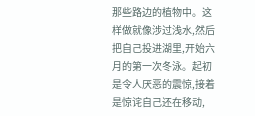那些路边的植物中。这样做就像涉过浅水,然后把自己投进湖里,开始六月的第一次冬泳。起初是令人厌恶的震惊,接着是惊诧自己还在移动,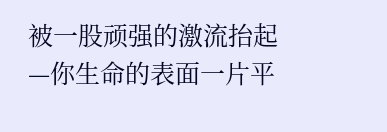被一股顽强的激流抬起—你生命的表面一片平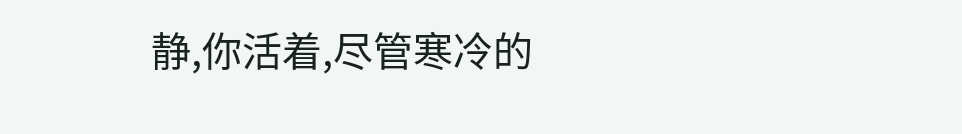静,你活着,尽管寒冷的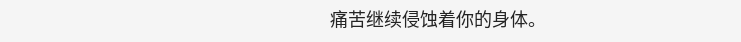痛苦继续侵蚀着你的身体。